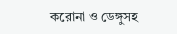করোনা ও ডেঙ্গুসহ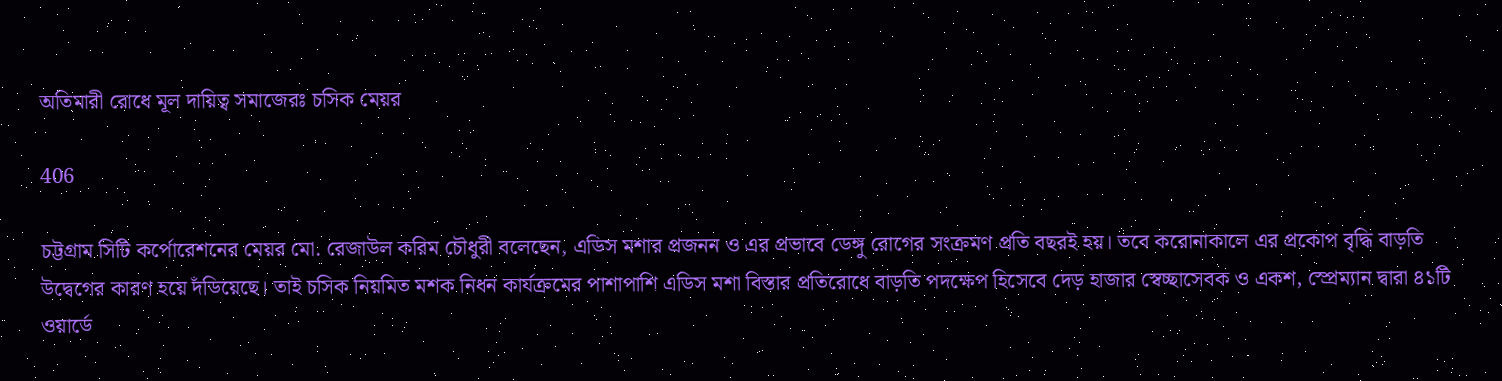অতিমারী রোধে মূল দায়িত্ব সমাজেরঃ চসিক মেয়র

406

চট্টগ্রাম সিটি কর্পোরেশনের মেয়র মো. রেজাউল করিম চৌধুরী বলেছেন, এডিস মশার প্রজনন ও এর প্রভাবে ডেঙ্গু রোগের সংক্রমণ প্রতি বছরই হয়। তবে করোনাকালে এর প্রকোপ বৃদ্ধি বাড়তি উদ্বেগের কারণ হয়ে দঁডিয়েছে। তাই চসিক নিয়মিত মশক নিধন কার্যক্রমের পাশাপাশি এডিস মশা বিস্তার প্রতিরোধে বাড়তি পদক্ষেপ হিসেবে দেড় হাজার স্বেচ্ছাসেবক ও একশ, স্প্রেম্যান দ্বারা ৪১টি ওয়ার্ডে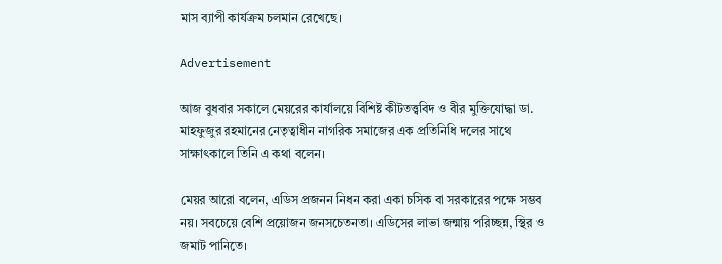মাস ব্যাপী কার্যক্রম চলমান রেখেছে।

Advertisement

আজ বুধবার সকালে মেয়রের কার্যালয়ে বিশিষ্ট কীটতত্ত্ববিদ ও বীর মুক্তিযোদ্ধা ডা. মাহফুজুর রহমানের নেতৃত্বাধীন নাগরিক সমাজের এক প্রতিনিধি দলের সাথে সাক্ষাৎকালে তিনি এ কথা বলেন।

মেয়র আরো বলেন, এডিস প্রজনন নিধন করা একা চসিক বা সরকারের পক্ষে সম্ভব নয়। সবচেয়ে বেশি প্রয়োজন জনসচেতনতা। এডিসের লাভা জন্মায় পরিচ্ছন্ন, স্থির ও জমাট পানিতে।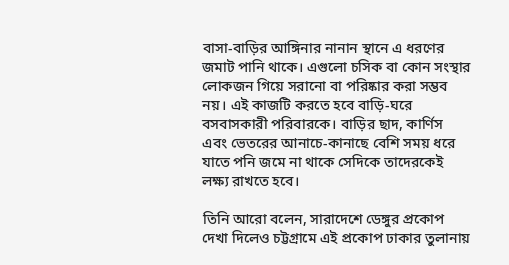বাসা-বাড়ির আঙ্গিনার নানান স্থানে এ ধরণের জমাট পানি থাকে। এগুলো চসিক বা কোন সংস্থার লোকজন গিয়ে সরানো বা পরিষ্কার করা সম্ভব নয়। এই কাজটি করতে হবে বাড়ি-ঘরে বসবাসকারী পরিবারকে। বাড়ির ছাদ, কার্ণিস এবং ভেতরের আনাচে-কানাছে বেশি সময় ধরে যাতে পনি জমে না থাকে সেদিকে তাদেরকেই লক্ষ্য রাখতে হবে।

তিনি আরো বলেন, সারাদেশে ডেঙ্গুর প্রকোপ দেখা দিলেও চট্টগ্রামে এই প্রকোপ ঢাকার তুলানায়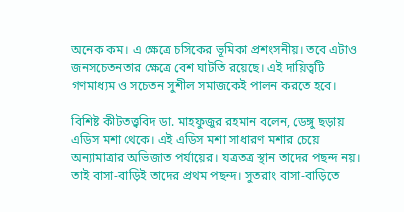অনেক কম। এ ক্ষেত্রে চসিকের ভূমিকা প্রশংসনীয়। তবে এটাও জনসচেতনতার ক্ষেত্রে বেশ ঘাটতি রয়েছে। এই দায়িত্বটি গণমাধ্যম ও সচেতন সুশীল সমাজকেই পালন করতে হবে।

বিশিষ্ট কীটতত্ত্ববিদ ডা. মাহফুজুর রহমান বলেন, ডেঙ্গু ছড়ায় এডিস মশা থেকে। এই এডিস মশা সাধারণ মশার চেয়ে অন্যামাত্রার অভিজাত পর্যায়ের। যত্রতত্র স্থান তাদের পছন্দ নয়। তাই বাসা-বাড়িই তাদের প্রথম পছন্দ। সুতরাং বাসা-বাড়িতে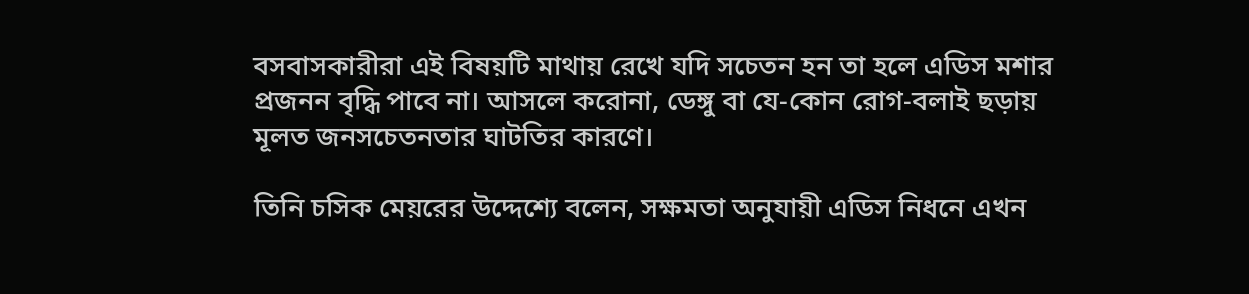বসবাসকারীরা এই বিষয়টি মাথায় রেখে যদি সচেতন হন তা হলে এডিস মশার প্রজনন বৃদ্ধি পাবে না। আসলে করোনা, ডেঙ্গু বা যে-কোন রোগ-বলাই ছড়ায় মূলত জনসচেতনতার ঘাটতির কারণে।

তিনি চসিক মেয়রের উদ্দেশ্যে বলেন, সক্ষমতা অনুযায়ী এডিস নিধনে এখন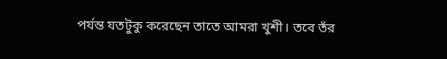পর্যন্ত যতটুকু করেছেন তাতে আমরা খুশী। তবে তঁর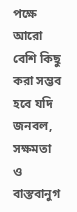পক্ষে আরো বেশি কিছু করা সম্ভব হবে যদি জনবল, সক্ষমতা ও বাস্তবানুগ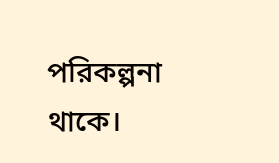পরিকল্পনা থাকে।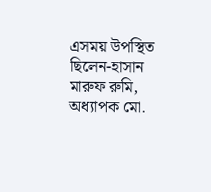এসময় উপস্থিত ছিলেন-হাসান মারুফ রুমি, অধ্যাপক মো.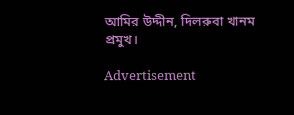আমির উদ্দীন, দিলরুবা খানম প্রমুখ।

Advertisement